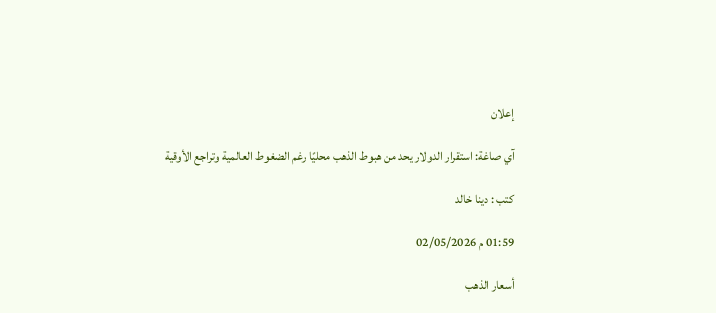إعلان

آي صاغة: استقرار الدولار يحد من هبوط الذهب محليًا رغم الضغوط العالمية وتراجع الأوقية

كتب : دينا خالد

01:59 م 02/05/2026

أسعار الذهب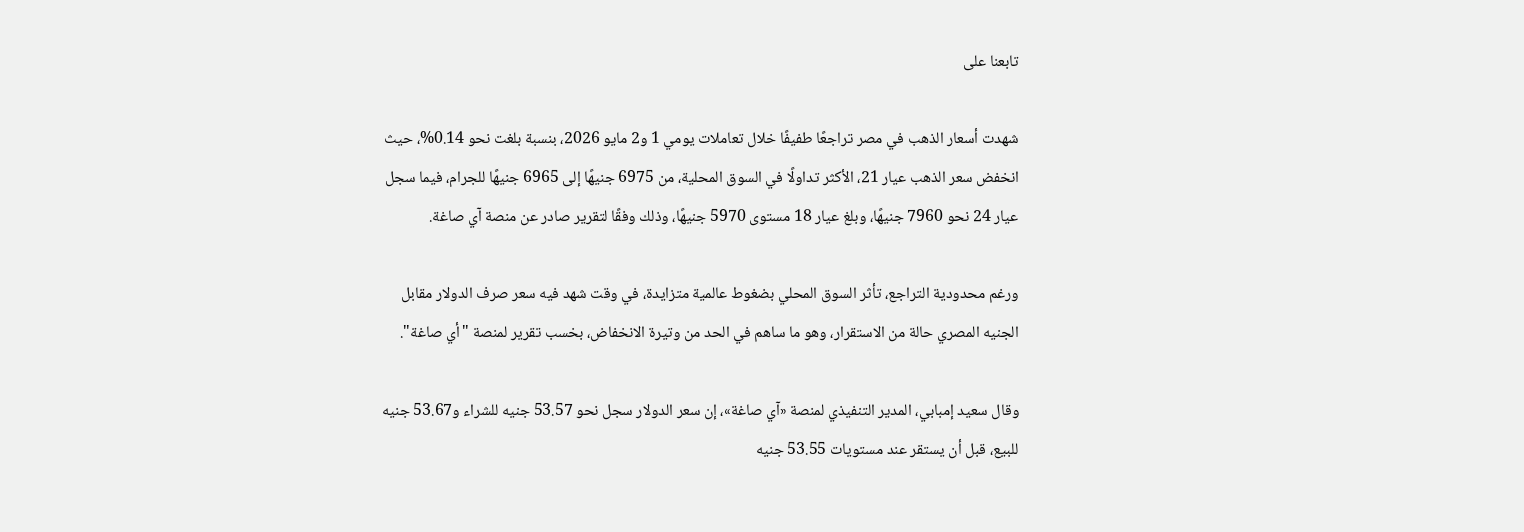تابعنا على

شهدت أسعار الذهب في مصر تراجعًا طفيفًا خلال تعاملات يومي 1 و2 مايو 2026، بنسبة بلغت نحو 0.14%، حيث انخفض سعر الذهب عيار 21، الأكثر تداولًا في السوق المحلية، من 6975 جنيهًا إلى 6965 جنيهًا للجرام، فيما سجل عيار 24 نحو 7960 جنيهًا، وبلغ عيار 18 مستوى 5970 جنيهًا، وذلك وفقًا لتقرير صادر عن منصة آي صاغة.

ورغم محدودية التراجع، تأثر السوق المحلي بضغوط عالمية متزايدة، في وقت شهد فيه سعر صرف الدولار مقابل الجنيه المصري حالة من الاستقرار، وهو ما ساهم في الحد من وتيرة الانخفاض، بخسب تقرير لمنصة "أي صاغة".

وقال سعيد إمبابي، المدير التنفيذي لمنصة «آي صاغة»، إن سعر الدولار سجل نحو 53.57 جنيه للشراء و53.67 جنيه للبيع، قبل أن يستقر عند مستويات 53.55 جنيه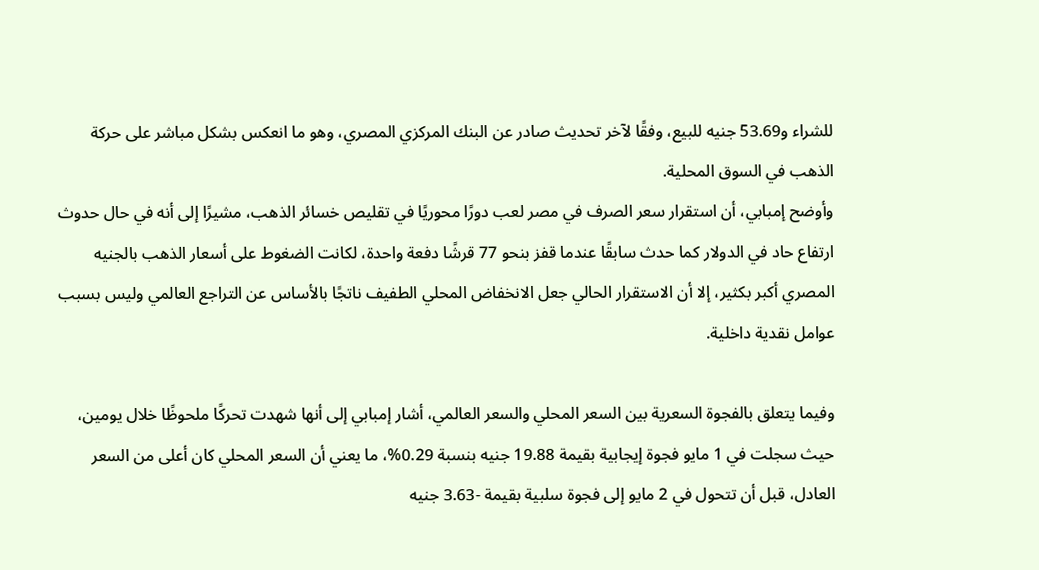للشراء و53.69 جنيه للبيع، وفقًا لآخر تحديث صادر عن البنك المركزي المصري، وهو ما انعكس بشكل مباشر على حركة الذهب في السوق المحلية.
وأوضح إمبابي، أن استقرار سعر الصرف في مصر لعب دورًا محوريًا في تقليص خسائر الذهب، مشيرًا إلى أنه في حال حدوث ارتفاع حاد في الدولار كما حدث سابقًا عندما قفز بنحو 77 قرشًا دفعة واحدة، لكانت الضغوط على أسعار الذهب بالجنيه المصري أكبر بكثير، إلا أن الاستقرار الحالي جعل الانخفاض المحلي الطفيف ناتجًا بالأساس عن التراجع العالمي وليس بسبب عوامل نقدية داخلية.

وفيما يتعلق بالفجوة السعرية بين السعر المحلي والسعر العالمي، أشار إمبابي إلى أنها شهدت تحركًا ملحوظًا خلال يومين، حيث سجلت في 1 مايو فجوة إيجابية بقيمة 19.88 جنيه بنسبة 0.29%، ما يعني أن السعر المحلي كان أعلى من السعر العادل، قبل أن تتحول في 2 مايو إلى فجوة سلبية بقيمة -3.63 جنيه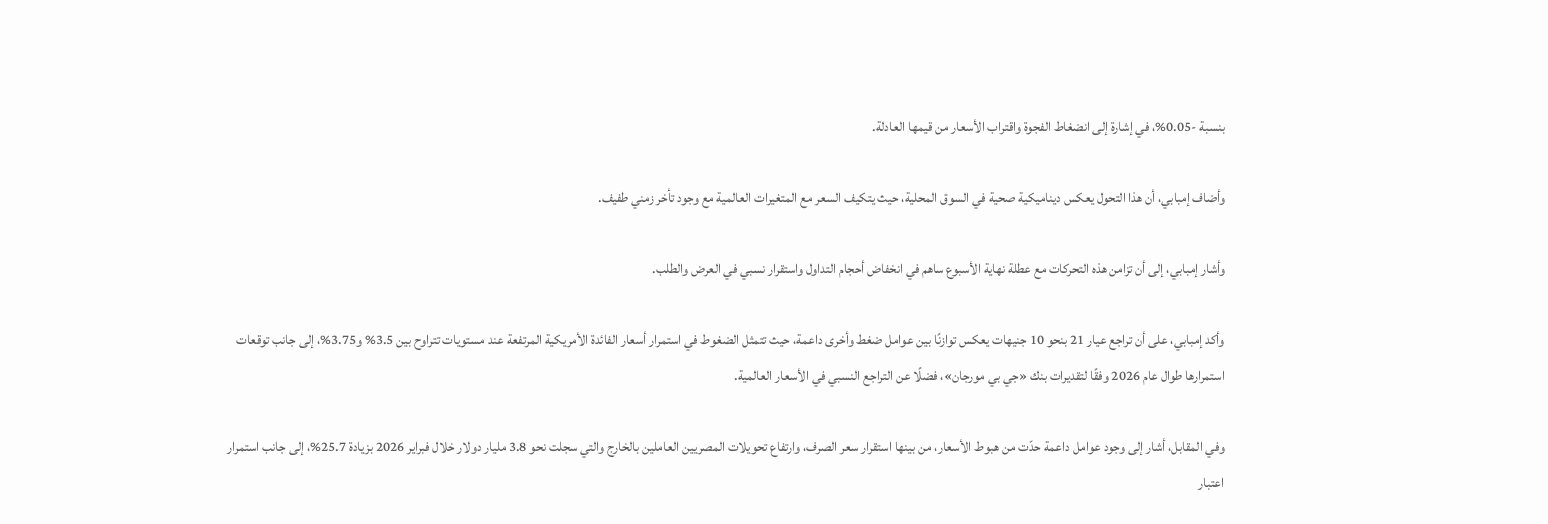بنسبة -0.05%، في إشارة إلى انضغاط الفجوة واقتراب الأسعار من قيمها العادلة.

وأضاف إمبابي، أن هذا التحول يعكس ديناميكية صحية في السوق المحلية، حيث يتكيف السعر مع المتغيرات العالمية مع وجود تأخر زمني طفيف.

وأشار إمبابي، إلى أن تزامن هذه التحركات مع عطلة نهاية الأسبوع ساهم في انخفاض أحجام التداول واستقرار نسبي في العرض والطلب.

وأكد إمبابي، على أن تراجع عيار 21 بنحو 10 جنيهات يعكس توازنًا بين عوامل ضغط وأخرى داعمة، حيث تتمثل الضغوط في استمرار أسعار الفائدة الأمريكية المرتفعة عند مستويات تتراوح بين 3.5% و3.75%، إلى جانب توقعات استمرارها طوال عام 2026 وفقًا لتقديرات بنك «جي بي مورجان»، فضلًا عن التراجع النسبي في الأسعار العالمية.

وفي المقابل، أشار إلى وجود عوامل داعمة حدّت من هبوط الأسعار، من بينها استقرار سعر الصرف، وارتفاع تحويلات المصريين العاملين بالخارج والتي سجلت نحو 3.8 مليار دولار خلال فبراير 2026 بزيادة 25.7%، إلى جانب استمرار اعتبار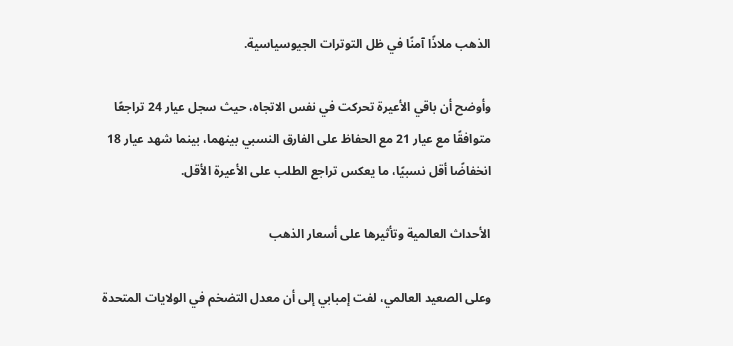الذهب ملاذًا آمنًا في ظل التوترات الجيوسياسية.

وأوضح أن باقي الأعيرة تحركت في نفس الاتجاه، حيث سجل عيار 24 تراجعًا متوافقًا مع عيار 21 مع الحفاظ على الفارق النسبي بينهما، بينما شهد عيار 18 انخفاضًا أقل نسبيًا، ما يعكس تراجع الطلب على الأعيرة الأقل.

الأحداث العالمية وتأثيرها على أسعار الذهب

وعلى الصعيد العالمي، لفت إمبابي إلى أن معدل التضخم في الولايات المتحدة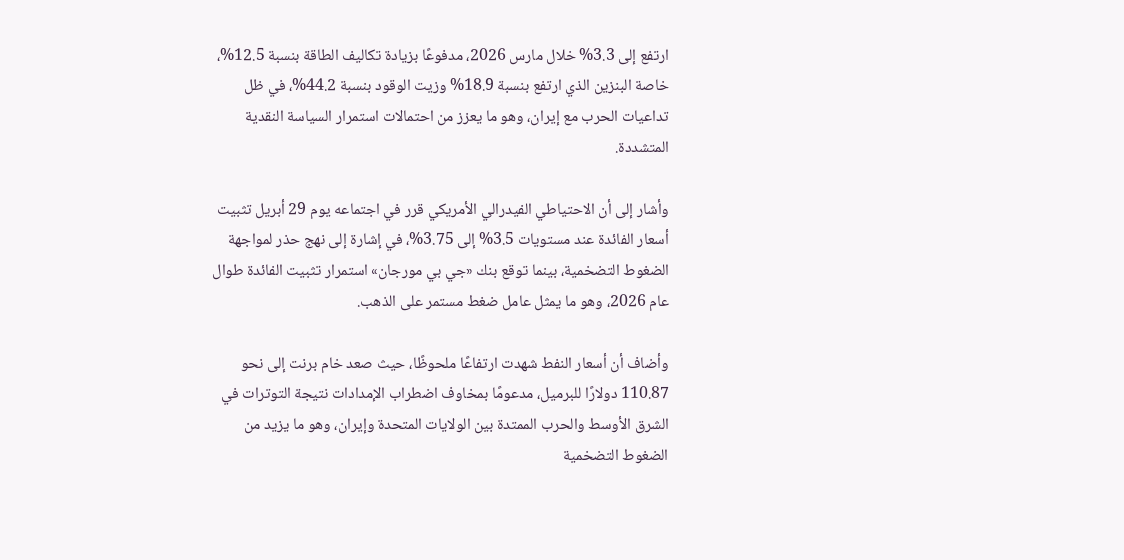ارتفع إلى 3.3% خلال مارس 2026، مدفوعًا بزيادة تكاليف الطاقة بنسبة 12.5%، خاصة البنزين الذي ارتفع بنسبة 18.9% وزيت الوقود بنسبة 44.2%، في ظل تداعيات الحرب مع إيران، وهو ما يعزز من احتمالات استمرار السياسة النقدية المتشددة.

وأشار إلى أن الاحتياطي الفيدرالي الأمريكي قرر في اجتماعه يوم 29 أبريل تثبيت أسعار الفائدة عند مستويات 3.5% إلى 3.75%، في إشارة إلى نهج حذر لمواجهة الضغوط التضخمية، بينما توقع بنك «جي بي مورجان» استمرار تثبيت الفائدة طوال عام 2026، وهو ما يمثل عامل ضغط مستمر على الذهب.

وأضاف أن أسعار النفط شهدت ارتفاعًا ملحوظًا، حيث صعد خام برنت إلى نحو 110.87 دولارًا للبرميل، مدعومًا بمخاوف اضطراب الإمدادات نتيجة التوترات في الشرق الأوسط والحرب الممتدة بين الولايات المتحدة وإيران، وهو ما يزيد من الضغوط التضخمية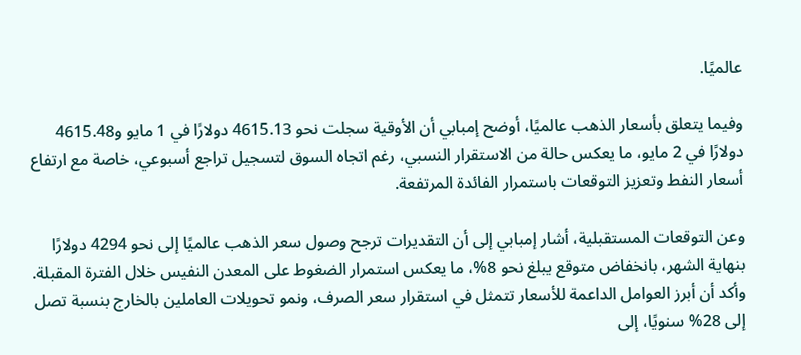عالميًا.

وفيما يتعلق بأسعار الذهب عالميًا، أوضح إمبابي أن الأوقية سجلت نحو 4615.13 دولارًا في 1 مايو و4615.48 دولارًا في 2 مايو، ما يعكس حالة من الاستقرار النسبي، رغم اتجاه السوق لتسجيل تراجع أسبوعي، خاصة مع ارتفاع أسعار النفط وتعزيز التوقعات باستمرار الفائدة المرتفعة.

وعن التوقعات المستقبلية، أشار إمبابي إلى أن التقديرات ترجح وصول سعر الذهب عالميًا إلى نحو 4294 دولارًا بنهاية الشهر، بانخفاض متوقع يبلغ نحو 8%، ما يعكس استمرار الضغوط على المعدن النفيس خلال الفترة المقبلة.
وأكد أن أبرز العوامل الداعمة للأسعار تتمثل في استقرار سعر الصرف، ونمو تحويلات العاملين بالخارج بنسبة تصل إلى 28% سنويًا، إلى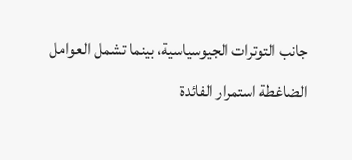جانب التوترات الجيوسياسية، بينما تشمل العوامل الضاغطة استمرار الفائدة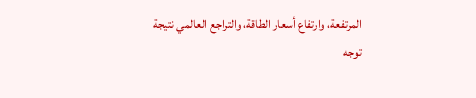المرتفعة، وارتفاع أسعار الطاقة، والتراجع العالمي نتيجة توجه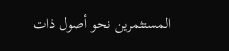المستثمرين نحو أصول ذات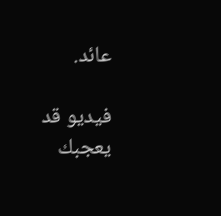عائد.

فيديو قد يعجبك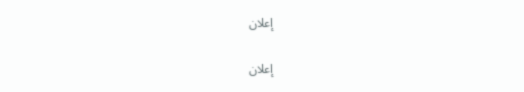إعلان

إعلان